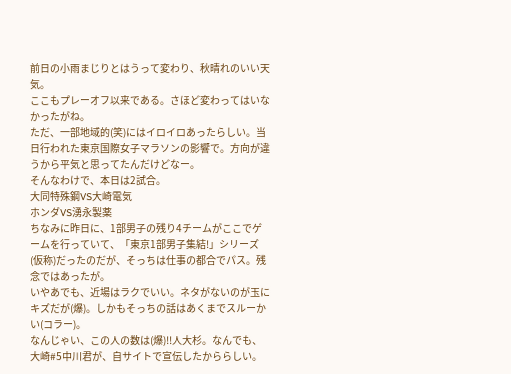前日の小雨まじりとはうって変わり、秋晴れのいい天気。
ここもプレーオフ以来である。さほど変わってはいなかったがね。
ただ、一部地域的(笑)にはイロイロあったらしい。当日行われた東京国際女子マラソンの影響で。方向が違うから平気と思ってたんだけどなー。
そんなわけで、本日は2試合。
大同特殊鋼VS大崎電気
ホンダVS湧永製薬
ちなみに昨日に、1部男子の残り4チームがここでゲームを行っていて、「東京1部男子集結!」シリーズ(仮称)だったのだが、そっちは仕事の都合でパス。残念ではあったが。
いやあでも、近場はラクでいい。ネタがないのが玉にキズだが(爆)。しかもそっちの話はあくまでスルーかい(コラー)。
なんじゃい、この人の数は(爆)!!人大杉。なんでも、大崎#5中川君が、自サイトで宣伝したかららしい。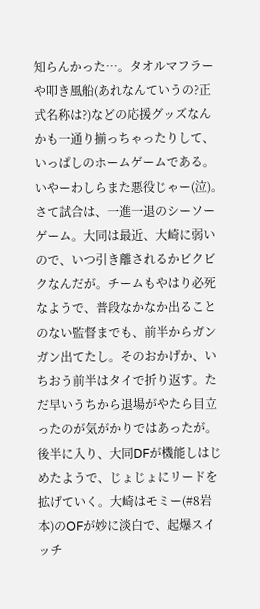知らんかった…。タオルマフラーや叩き風船(あれなんていうの?正式名称は?)などの応援グッズなんかも一通り揃っちゃったりして、いっぱしのホームゲームである。いやーわしらまた悪役じゃー(泣)。
さて試合は、一進一退のシーソーゲーム。大同は最近、大崎に弱いので、いつ引き離されるかビクビクなんだが。チームもやはり必死なようで、普段なかなか出ることのない監督までも、前半からガンガン出てたし。そのおかげか、いちおう前半はタイで折り返す。ただ早いうちから退場がやたら目立ったのが気がかりではあったが。
後半に入り、大同DFが機能しはじめたようで、じょじょにリードを拡げていく。大崎はモミー(#8岩本)のOFが妙に淡白で、起爆スイッチ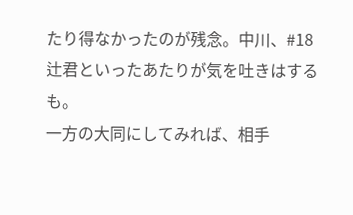たり得なかったのが残念。中川、#18辻君といったあたりが気を吐きはするも。
一方の大同にしてみれば、相手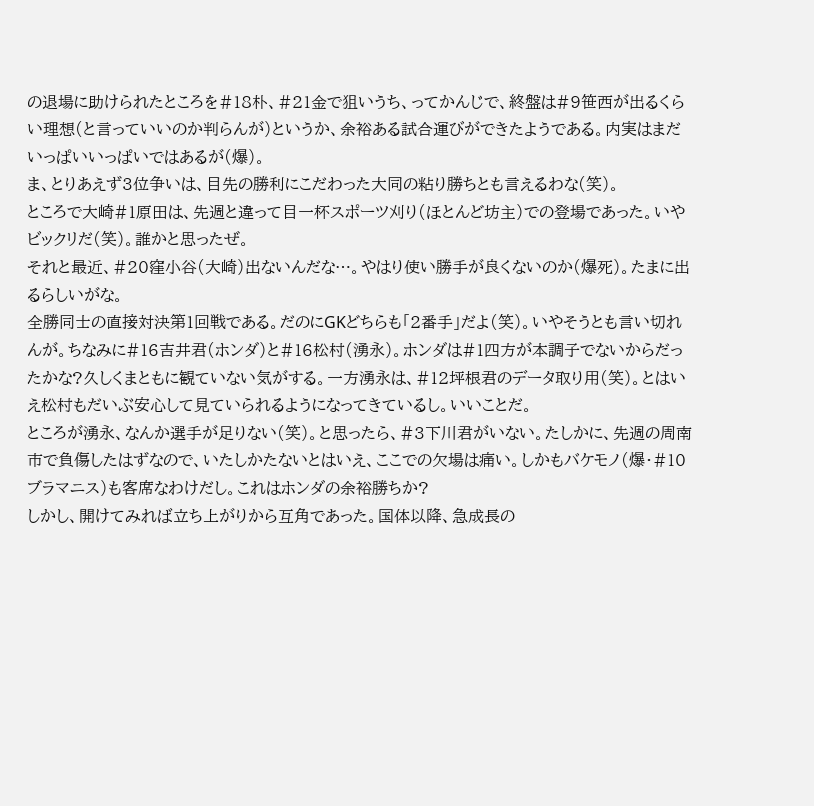の退場に助けられたところを#18朴、#21金で狙いうち、ってかんじで、終盤は#9笹西が出るくらい理想(と言っていいのか判らんが)というか、余裕ある試合運びができたようである。内実はまだいっぱいいっぱいではあるが(爆)。
ま、とりあえず3位争いは、目先の勝利にこだわった大同の粘り勝ちとも言えるわな(笑)。
ところで大崎#1原田は、先週と違って目一杯スポーツ刈り(ほとんど坊主)での登場であった。いやビックリだ(笑)。誰かと思ったぜ。
それと最近、#20窪小谷(大崎)出ないんだな…。やはり使い勝手が良くないのか(爆死)。たまに出るらしいがな。
全勝同士の直接対決第1回戦である。だのにGKどちらも「2番手」だよ(笑)。いやそうとも言い切れんが。ちなみに#16吉井君(ホンダ)と#16松村(湧永)。ホンダは#1四方が本調子でないからだったかな?久しくまともに観ていない気がする。一方湧永は、#12坪根君のデータ取り用(笑)。とはいえ松村もだいぶ安心して見ていられるようになってきているし。いいことだ。
ところが湧永、なんか選手が足りない(笑)。と思ったら、#3下川君がいない。たしかに、先週の周南市で負傷したはずなので、いたしかたないとはいえ、ここでの欠場は痛い。しかもバケモノ(爆・#10ブラマニス)も客席なわけだし。これはホンダの余裕勝ちか?
しかし、開けてみれば立ち上がりから互角であった。国体以降、急成長の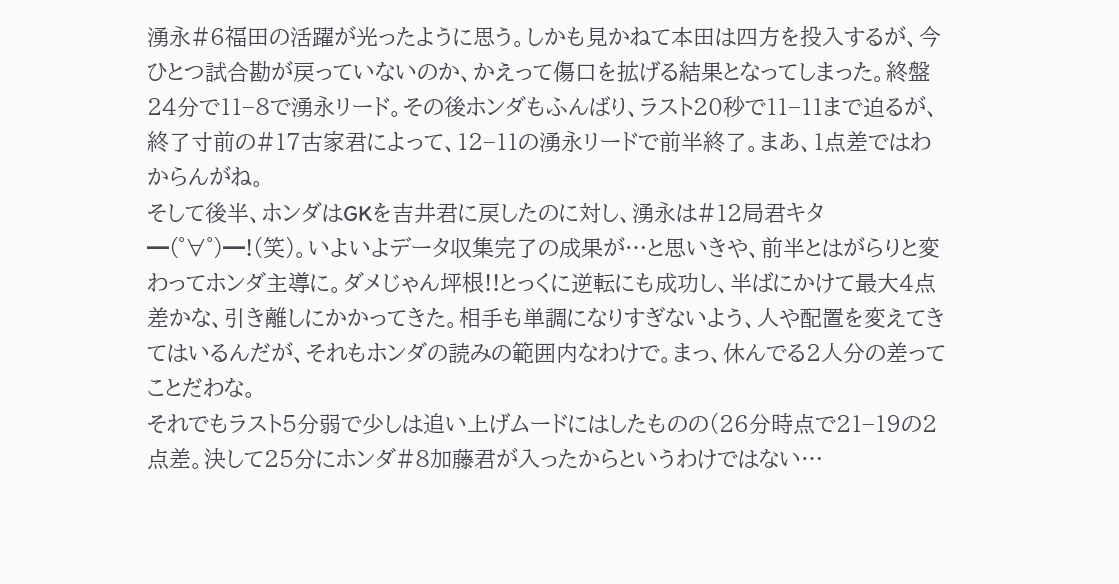湧永#6福田の活躍が光ったように思う。しかも見かねて本田は四方を投入するが、今ひとつ試合勘が戻っていないのか、かえって傷口を拡げる結果となってしまった。終盤24分で11−8で湧永リード。その後ホンダもふんばり、ラスト20秒で11−11まで迫るが、終了寸前の#17古家君によって、12−11の湧永リードで前半終了。まあ、1点差ではわからんがね。
そして後半、ホンダはGKを吉井君に戻したのに対し、湧永は#12局君キタ━(゜∀゜)━!(笑)。いよいよデータ収集完了の成果が…と思いきや、前半とはがらりと変わってホンダ主導に。ダメじゃん坪根!!とっくに逆転にも成功し、半ばにかけて最大4点差かな、引き離しにかかってきた。相手も単調になりすぎないよう、人や配置を変えてきてはいるんだが、それもホンダの読みの範囲内なわけで。まっ、休んでる2人分の差ってことだわな。
それでもラスト5分弱で少しは追い上げムードにはしたものの(26分時点で21−19の2点差。決して25分にホンダ#8加藤君が入ったからというわけではない…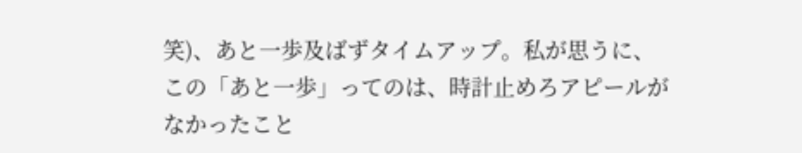笑)、あと一歩及ばずタイムアップ。私が思うに、この「あと一歩」ってのは、時計止めろアピールがなかったこと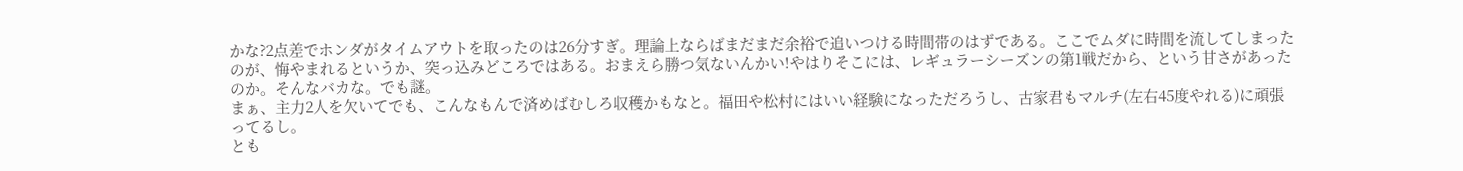かな?2点差でホンダがタイムアウトを取ったのは26分すぎ。理論上ならばまだまだ余裕で追いつける時間帯のはずである。ここでムダに時間を流してしまったのが、悔やまれるというか、突っ込みどころではある。おまえら勝つ気ないんかい!やはりそこには、レギュラーシーズンの第1戦だから、という甘さがあったのか。そんなバカな。でも謎。
まぁ、主力2人を欠いてでも、こんなもんで済めばむしろ収穫かもなと。福田や松村にはいい経験になっただろうし、古家君もマルチ(左右45度やれる)に頑張ってるし。
とも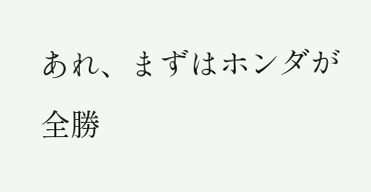あれ、まずはホンダが全勝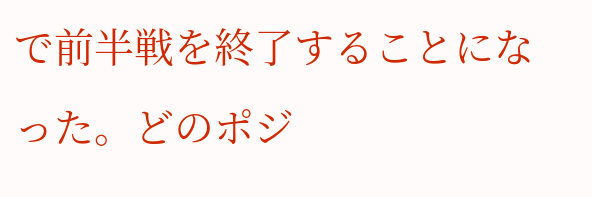で前半戦を終了することになった。どのポジ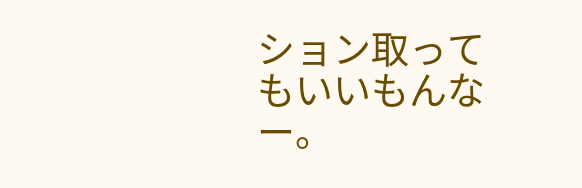ション取ってもいいもんなー。